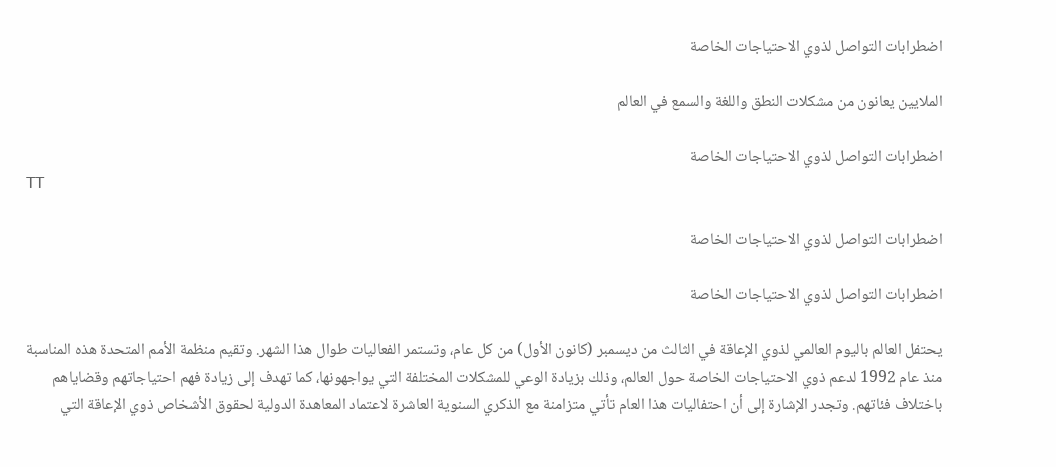اضطرابات التواصل لذوي الاحتياجات الخاصة

الملايين يعانون من مشكلات النطق واللغة والسمع في العالم

اضطرابات التواصل لذوي الاحتياجات الخاصة
TT

اضطرابات التواصل لذوي الاحتياجات الخاصة

اضطرابات التواصل لذوي الاحتياجات الخاصة

يحتفل العالم باليوم العالمي لذوي الإعاقة في الثالث من ديسمبر (كانون الأول) من كل عام، وتستمر الفعاليات طوال هذا الشهر. وتقيم منظمة الأمم المتحدة هذه المناسبة منذ عام 1992 لدعم ذوي الاحتياجات الخاصة حول العالم، وذلك بزيادة الوعي للمشكلات المختلفة التي يواجهونها، كما تهدف إلى زيادة فهم احتياجاتهم وقضاياهم باختلاف فئاتهم. وتجدر الإشارة إلى أن احتفاليات هذا العام تأتي متزامنة مع الذكري السنوية العاشرة لاعتماد المعاهدة الدولية لحقوق الأشخاص ذوي الإعاقة التي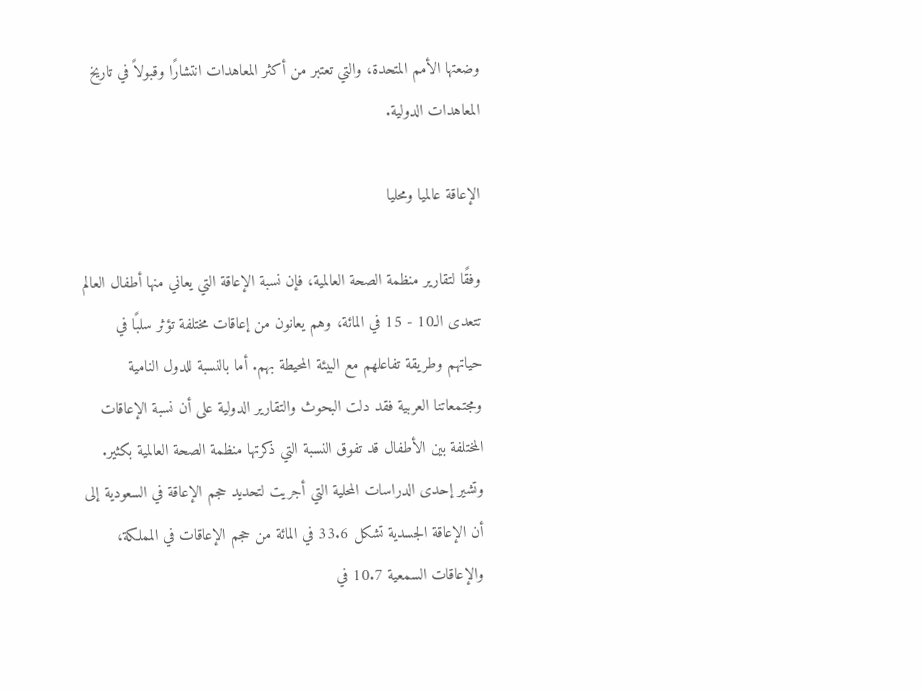وضعتها الأمم المتحدة، والتي تعتبر من أكثر المعاهدات انتشارًا وقبولاً في تاريخ المعاهدات الدولية.

الإعاقة عالميا ومحليا

وفقًا لتقارير منظمة الصحة العالمية، فإن نسبة الإعاقة التي يعاني منها أطفال العالم تتعدى الـ10 - 15 في المائة، وهم يعانون من إعاقات مختلفة تؤثر سلبًا في حياتهم وطريقة تفاعلهم مع البيئة المحيطة بهم. أما بالنسبة للدول النامية ومجتمعاتنا العربية فقد دلت البحوث والتقارير الدولية على أن نسبة الإعاقات المختلفة بين الأطفال قد تفوق النسبة التي ذكرتها منظمة الصحة العالمية بكثير.
وتشير إحدى الدراسات المحلية التي أجريت لتحديد حجم الإعاقة في السعودية إلى أن الإعاقة الجسدية تشكل 33.6 في المائة من حجم الإعاقات في المملكة، والإعاقات السمعية 10.7 في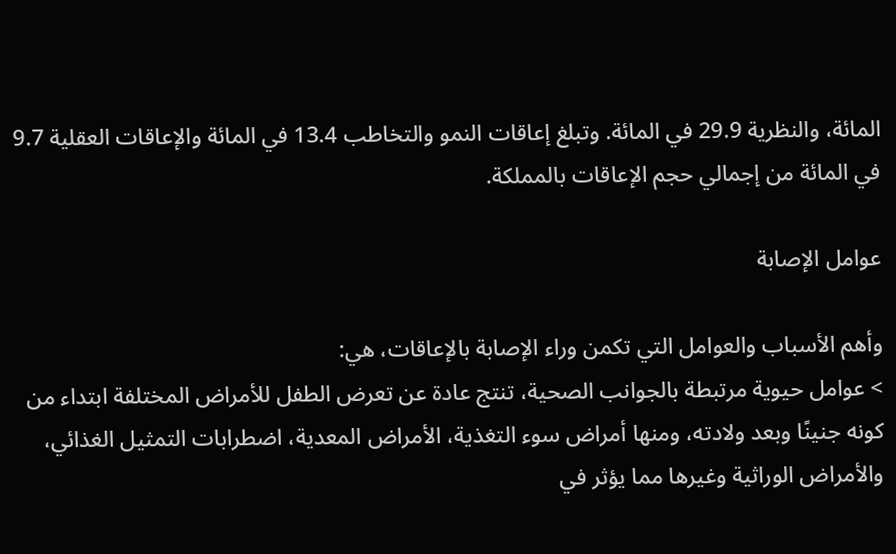المائة، والنظرية 29.9 في المائة. وتبلغ إعاقات النمو والتخاطب 13.4 في المائة والإعاقات العقلية 9.7 في المائة من إجمالي حجم الإعاقات بالمملكة.

عوامل الإصابة

وأهم الأسباب والعوامل التي تكمن وراء الإصابة بالإعاقات، هي:
> عوامل حيوية مرتبطة بالجوانب الصحية، تنتج عادة عن تعرض الطفل للأمراض المختلفة ابتداء من كونه جنينًا وبعد ولادته، ومنها أمراض سوء التغذية، الأمراض المعدية، اضطرابات التمثيل الغذائي، والأمراض الوراثية وغيرها مما يؤثر في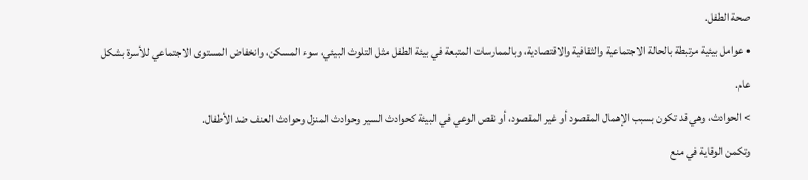صحة الطفل.
• عوامل بيئية مرتبطة بالحالة الاجتماعية والثقافية والاقتصادية، وبالممارسات المتبعة في بيئة الطفل مثل التلوث البيئي، سوء المسكن، وانخفاض المستوى الاجتماعي للأسرة بشكل عام.
> الحوادث، وهي قد تكون بسبب الإهمال المقصود أو غير المقصود، أو نقص الوعي في البيئة كحوادث السير وحوادث المنزل وحوادث العنف ضد الأطفال.
وتكمن الوقاية في منع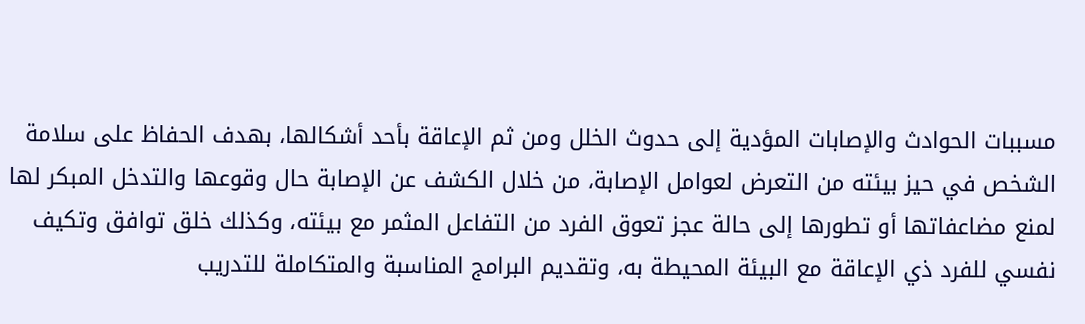مسببات الحوادث والإصابات المؤدية إلى حدوث الخلل ومن ثم الإعاقة بأحد أشكالها، بهدف الحفاظ على سلامة الشخص في حيز بيئته من التعرض لعوامل الإصابة، من خلال الكشف عن الإصابة حال وقوعها والتدخل المبكر لها لمنع مضاعفاتها أو تطورها إلى حالة عجز تعوق الفرد من التفاعل المثمر مع بيئته، وكذلك خلق توافق وتكيف نفسي للفرد ذي الإعاقة مع البيئة المحيطة به، وتقديم البرامج المناسبة والمتكاملة للتدريب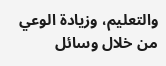والتعليم، وزيادة الوعي من خلال وسائل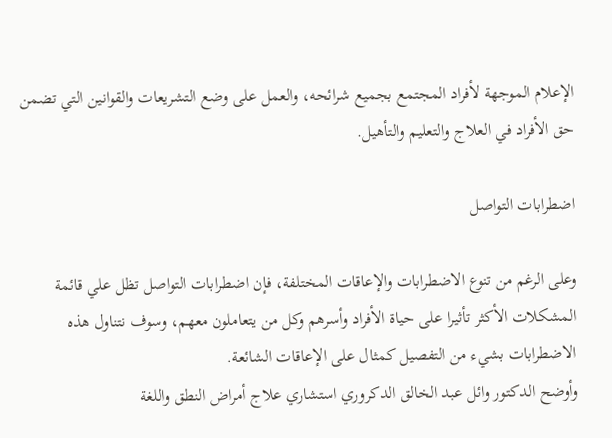الإعلام الموجهة لأفراد المجتمع بجميع شرائحه، والعمل على وضع التشريعات والقوانين التي تضمن حق الأفراد في العلاج والتعليم والتأهيل.

اضطرابات التواصل

وعلى الرغم من تنوع الاضطرابات والإعاقات المختلفة، فإن اضطرابات التواصل تظل علي قائمة المشكلات الأكثر تأثيرا على حياة الأفراد وأسرهم وكل من يتعاملون معهم، وسوف نتناول هذه الاضطرابات بشيء من التفصيل كمثال على الإعاقات الشائعة.
وأوضح الدكتور وائل عبد الخالق الدكروري استشاري علاج أمراض النطق واللغة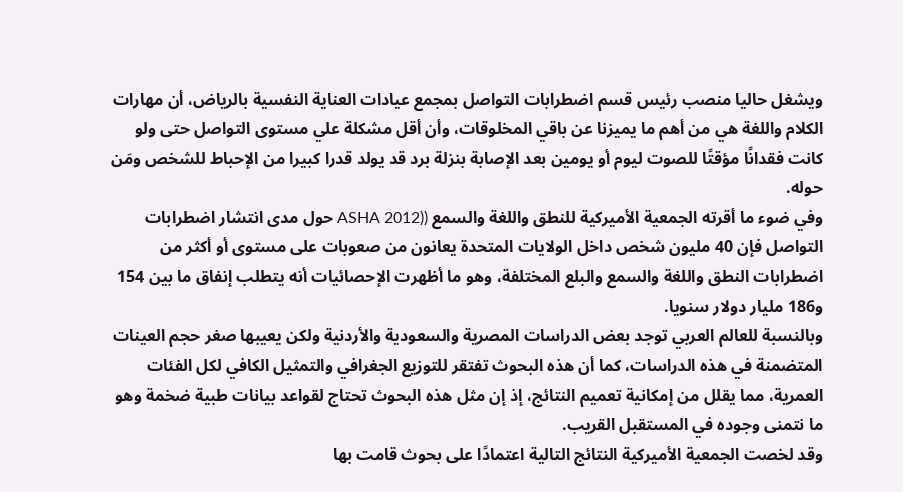ويشغل حاليا منصب رئيس قسم اضطرابات التواصل بمجمع عيادات العناية النفسية بالرياض، أن مهارات الكلام واللغة هي من أهم ما يميزنا عن باقي المخلوقات، وأن أقل مشكلة علي مستوى التواصل حتى ولو كانت فقدانًا مؤقتًا للصوت ليوم أو يومين بعد الإصابة بنزلة برد قد يولد قدرا كبيرا من الإحباط للشخص ومَن حوله.
وفي ضوء ما أقرته الجمعية الأميركية للنطق واللغة والسمع ((ASHA 2012 حول مدى انتشار اضطرابات التواصل فإن 40 مليون شخص داخل الولايات المتحدة يعانون من صعوبات على مستوى أو أكثر من اضطرابات النطق واللغة والسمع والبلع المختلفة، وهو ما أظهرت الإحصائيات أنه يتطلب إنفاق ما بين 154 و186 مليار دولار سنويا.
وبالنسبة للعالم العربي توجد بعض الدراسات المصرية والسعودية والأردنية ولكن يعيبها صغر حجم العينات المتضمنة في هذه الدراسات، كما أن هذه البحوث تفتقر للتوزيع الجغرافي والتمثيل الكافي لكل الفئات العمرية، مما يقلل من إمكانية تعميم النتائج، إذ إن مثل هذه البحوث تحتاج لقواعد بيانات طبية ضخمة وهو ما نتمنى وجوده في المستقبل القريب.
وقد لخصت الجمعية الأميركية النتائج التالية اعتمادًا على بحوث قامت بها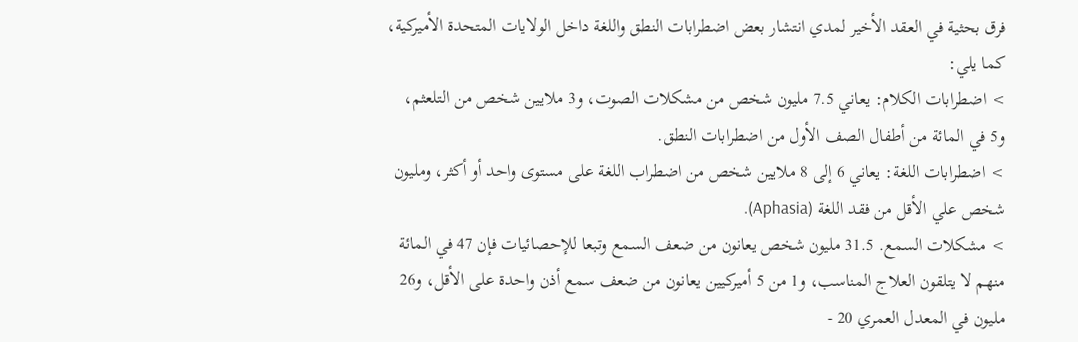فرق بحثية في العقد الأخير لمدي انتشار بعض اضطرابات النطق واللغة داخل الولايات المتحدة الأميركية، كما يلي:
> اضطرابات الكلام: يعاني 7.5 مليون شخص من مشكلات الصوت، و3 ملايين شخص من التلعثم، و5 في المائة من أطفال الصف الأول من اضطرابات النطق.
> اضطرابات اللغة: يعاني 6 إلى 8 ملايين شخص من اضطراب اللغة على مستوى واحد أو أكثر، ومليون شخص علي الأقل من فقد اللغة (Aphasia).
> مشكلات السمع. 31.5 مليون شخص يعانون من ضعف السمع وتبعا للإحصائيات فإن 47 في المائة منهم لا يتلقون العلاج المناسب، و1 من 5 أميركيين يعانون من ضعف سمع أذن واحدة على الأقل، و26 مليون في المعدل العمري 20 -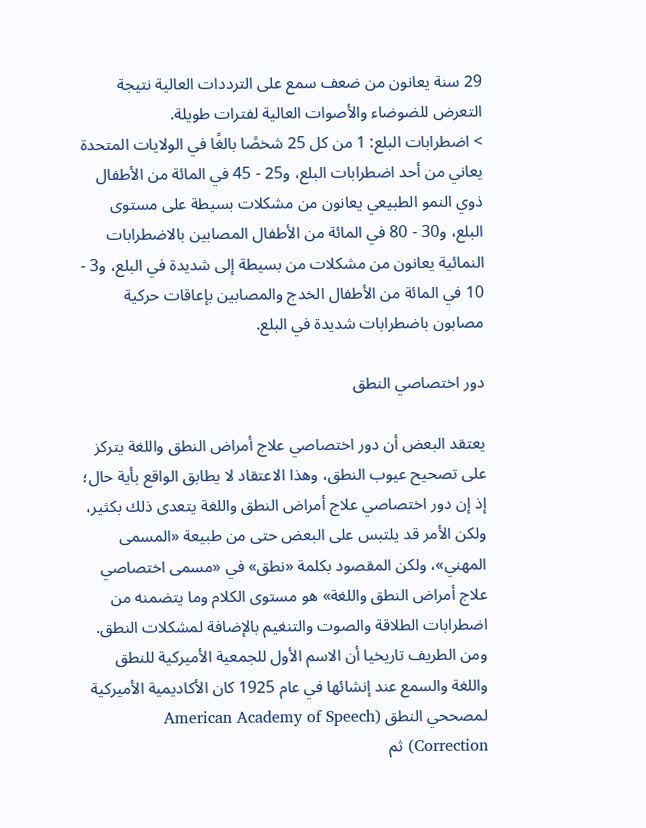29 سنة يعانون من ضعف سمع على الترددات العالية نتيجة التعرض للضوضاء والأصوات العالية لفترات طويلة.
> اضطرابات البلع: 1 من كل 25 شخصًا بالغًا في الولايات المتحدة يعاني من أحد اضطرابات البلع، و25 - 45 في المائة من الأطفال ذوي النمو الطبيعي يعانون من مشكلات بسيطة على مستوى البلع، و30 - 80 في المائة من الأطفال المصابين بالاضطرابات النمائية يعانون من مشكلات من بسيطة إلى شديدة في البلع، و3 - 10 في المائة من الأطفال الخدج والمصابين بإعاقات حركية مصابون باضطرابات شديدة في البلع.

دور اختصاصي النطق

يعتقد البعض أن دور اختصاصي علاج أمراض النطق واللغة يتركز على تصحيح عيوب النطق، وهذا الاعتقاد لا يطابق الواقع بأية حال؛ إذ إن دور اختصاصي علاج أمراض النطق واللغة يتعدى ذلك بكثير، ولكن الأمر قد يلتبس على البعض حتى من طبيعة «المسمى المهني»، ولكن المقصود بكلمة «نطق» في «مسمى اختصاصي علاج أمراض النطق واللغة» هو مستوى الكلام وما يتضمنه من اضطرابات الطلاقة والصوت والتنغيم بالإضافة لمشكلات النطق. ومن الطريف تاريخيا أن الاسم الأول للجمعية الأميركية للنطق واللغة والسمع عند إنشائها في عام 1925 كان الأكاديمية الأميركية لمصححي النطق (American Academy of Speech Correction) ثم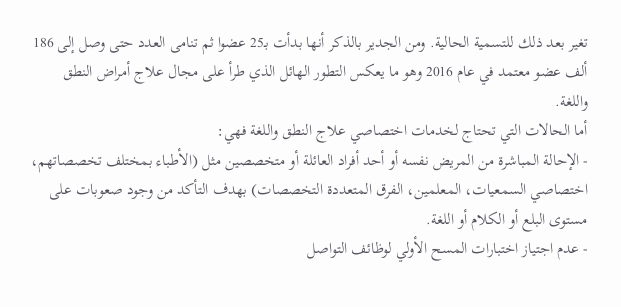تغير بعد ذلك للتسمية الحالية. ومن الجدير بالذكر أنها بدأت بـ25 عضوا ثم تنامى العدد حتى وصل إلى 186 ألف عضو معتمد في عام 2016 وهو ما يعكس التطور الهائل الذي طرأ على مجال علاج أمراض النطق واللغة.
أما الحالات التي تحتاج لخدمات اختصاصي علاج النطق واللغة فهي:
- الإحالة المباشرة من المريض نفسه أو أحد أفراد العائلة أو متخصصين مثل (الأطباء بمختلف تخصصاتهم، اختصاصي السمعيات، المعلمين، الفرق المتعددة التخصصات) بهدف التأكد من وجود صعوبات على مستوى البلع أو الكلام أو اللغة.
- عدم اجتياز اختبارات المسح الأولي لوظائف التواصل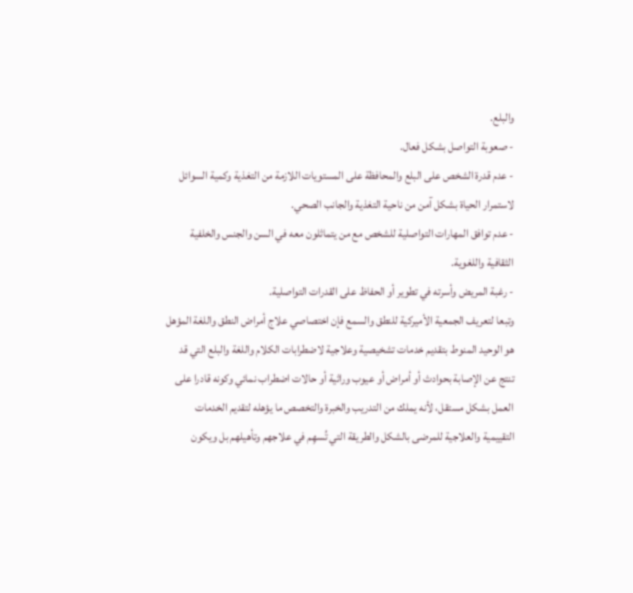والبلع.
- صعوبة التواصل بشكل فعال.
- عدم قدرة الشخص على البلع والمحافظة على المستويات اللازمة من التغذية وكمية السوائل لاستمرار الحياة بشكل آمن من ناحية التغذية والجانب الصحي.
- عدم توافق المهارات التواصلية للشخص مع من يتماثلون معه في السن والجنس والخلفية الثقافية واللغوية.
- رغبة المريض وأسرته في تطوير أو الحفاظ على القدرات التواصلية.
وتبعا لتعريف الجمعية الأميركية للنطق والسمع فإن اختصاصي علاج أمراض النطق واللغة المؤهل هو الوحيد المنوط بتقديم خدمات تشخيصية وعلاجية لاضطرابات الكلام واللغة والبلع التي قد تنتج عن الإصابة بحوادث أو أمراض أو عيوب وراثية أو حالات اضطراب نمائي وكونه قادرا على العمل بشكل مستقل، لأنه يملك من التدريب والخبرة والتخصص ما يؤهله لتقديم الخدمات التقييمية والعلاجية للمرضى بالشكل والطريقة التي تُسهِم في علاجهم وتأهيلهم بل ويكون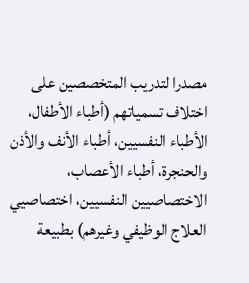مصدرا لتدريب المتخصصين على اختلاف تسمياتهم (أطباء الأطفال، الأطباء النفسيين، أطباء الأنف والأذن والحنجرة، أطباء الأعصاب، الاختصاصيين النفسيين، اختصاصيي العلاج الوظيفي وغيرهم) بطبيعة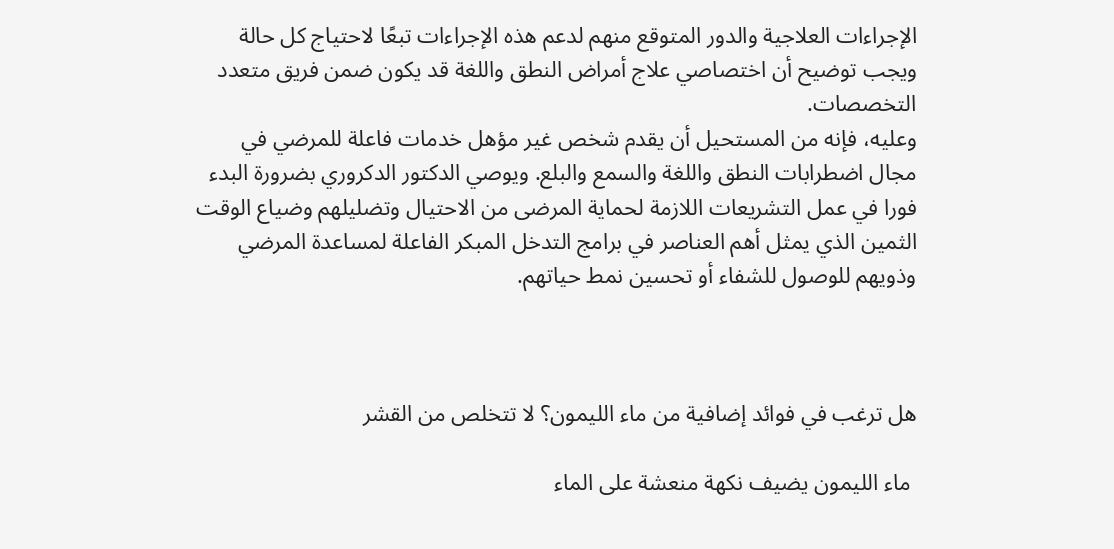الإجراءات العلاجية والدور المتوقع منهم لدعم هذه الإجراءات تبعًا لاحتياج كل حالة ويجب توضيح أن اختصاصي علاج أمراض النطق واللغة قد يكون ضمن فريق متعدد التخصصات.
وعليه، فإنه من المستحيل أن يقدم شخص غير مؤهل خدمات فاعلة للمرضي في مجال اضطرابات النطق واللغة والسمع والبلع. ويوصي الدكتور الدكروري بضرورة البدء فورا في عمل التشريعات اللازمة لحماية المرضى من الاحتيال وتضليلهم وضياع الوقت الثمين الذي يمثل أهم العناصر في برامج التدخل المبكر الفاعلة لمساعدة المرضي وذويهم للوصول للشفاء أو تحسين نمط حياتهم.



هل ترغب في فوائد إضافية من ماء الليمون؟ لا تتخلص من القشر

 ماء الليمون يضيف نكهة منعشة على الماء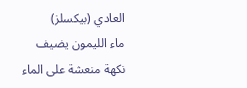العادي (بيكسلز)
ماء الليمون يضيف نكهة منعشة على الماء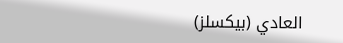العادي (بيكسلز)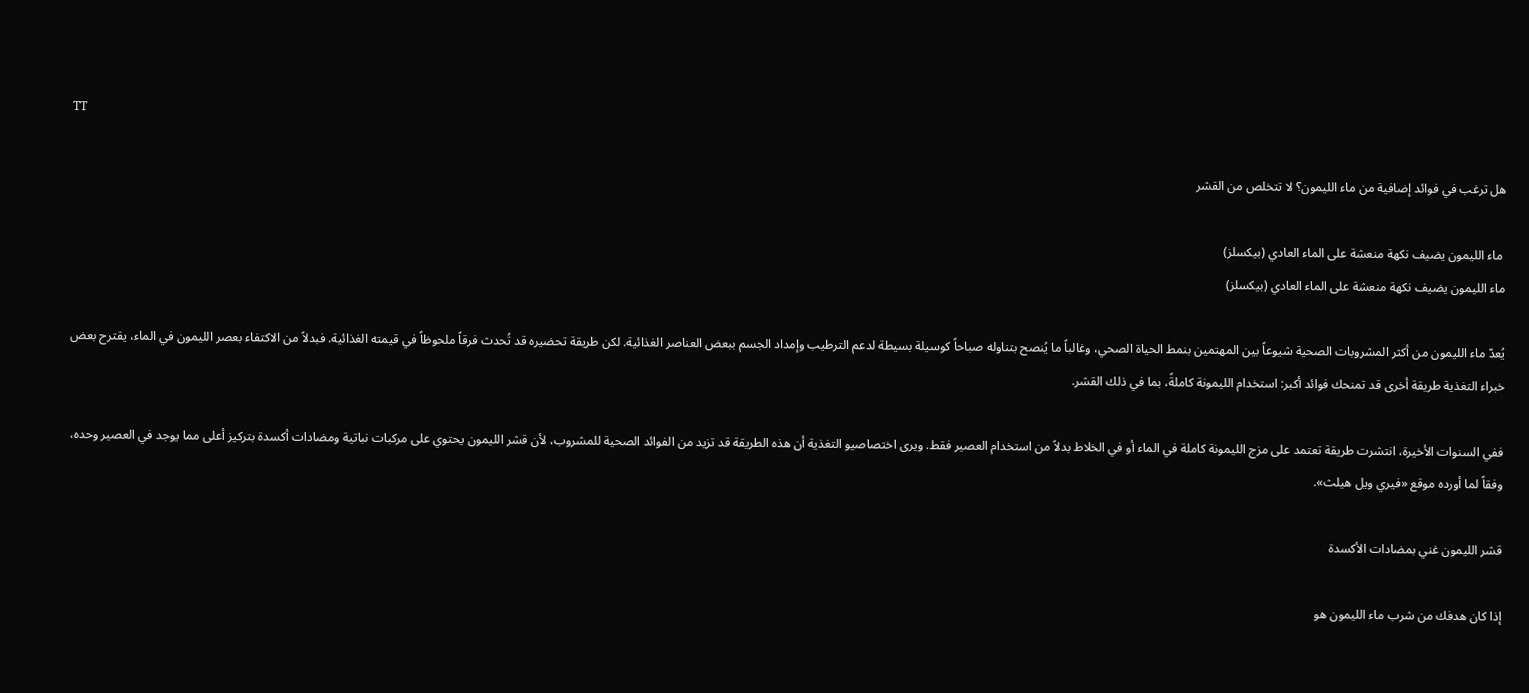TT

هل ترغب في فوائد إضافية من ماء الليمون؟ لا تتخلص من القشر

 ماء الليمون يضيف نكهة منعشة على الماء العادي (بيكسلز)
ماء الليمون يضيف نكهة منعشة على الماء العادي (بيكسلز)

يُعدّ ماء الليمون من أكثر المشروبات الصحية شيوعاً بين المهتمين بنمط الحياة الصحي، وغالباً ما يُنصح بتناوله صباحاً كوسيلة بسيطة لدعم الترطيب وإمداد الجسم ببعض العناصر الغذائية. لكن طريقة تحضيره قد تُحدث فرقاً ملحوظاً في قيمته الغذائية. فبدلاً من الاكتفاء بعصر الليمون في الماء، يقترح بعض خبراء التغذية طريقة أخرى قد تمنحك فوائد أكبر: استخدام الليمونة كاملةً، بما في ذلك القشر.

ففي السنوات الأخيرة، انتشرت طريقة تعتمد على مزج الليمونة كاملة في الماء أو في الخلاط بدلاً من استخدام العصير فقط. ويرى اختصاصيو التغذية أن هذه الطريقة قد تزيد من الفوائد الصحية للمشروب، لأن قشر الليمون يحتوي على مركبات نباتية ومضادات أكسدة بتركيز أعلى مما يوجد في العصير وحده، وفقاً لما أورده موقع «فيري ويل هيلث».

قشر الليمون غني بمضادات الأكسدة

إذا كان هدفك من شرب ماء الليمون هو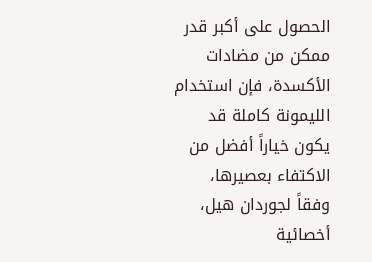الحصول على أكبر قدر ممكن من مضادات الأكسدة، فإن استخدام الليمونة كاملة قد يكون خياراً أفضل من الاكتفاء بعصيرها، وفقاً لجوردان هيل، أخصائية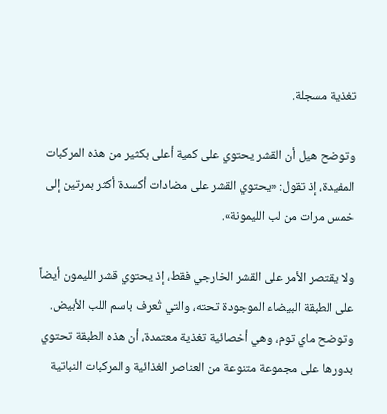تغذية مسجلة.

وتوضح هيل أن القشر يحتوي على كمية أعلى بكثير من هذه المركبات المفيدة، إذ تقول: «يحتوي القشر على مضادات أكسدة أكثر بمرتين إلى خمس مرات من لب الليمونة».

ولا يقتصر الأمر على القشر الخارجي فقط، إذ يحتوي قشر الليمون أيضاً على الطبقة البيضاء الموجودة تحته، والتي تُعرف باسم اللب الأبيض. وتوضح ماي توم، وهي أخصائية تغذية معتمدة، أن هذه الطبقة تحتوي بدورها على مجموعة متنوعة من العناصر الغذائية والمركبات النباتية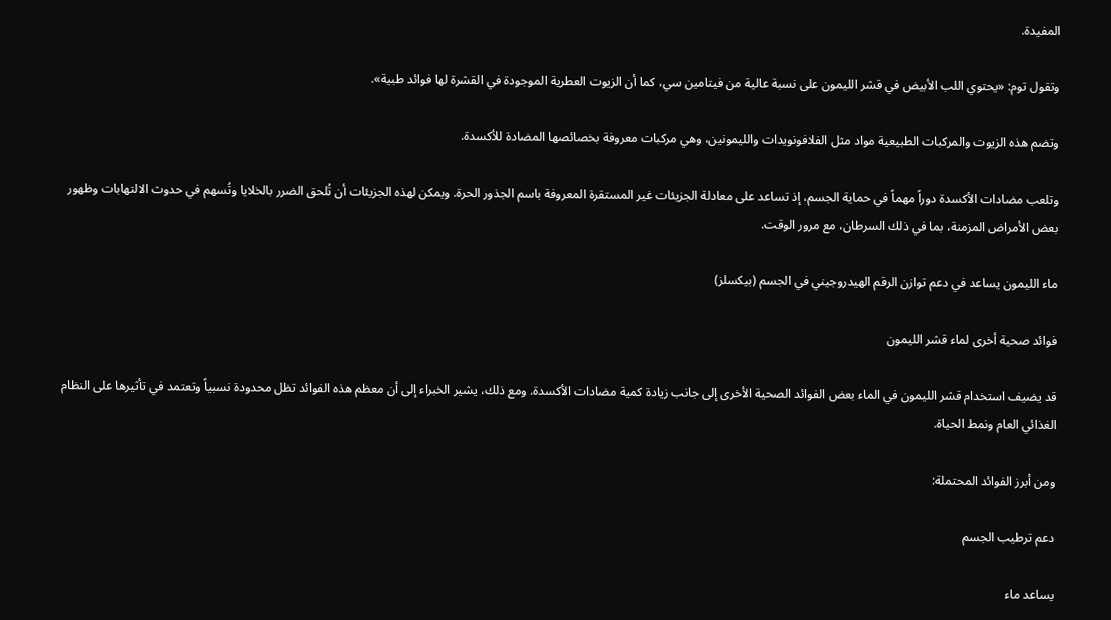المفيدة.

وتقول توم: «يحتوي اللب الأبيض في قشر الليمون على نسبة عالية من فيتامين سي، كما أن الزيوت العطرية الموجودة في القشرة لها فوائد طبية».

وتضم هذه الزيوت والمركبات الطبيعية مواد مثل الفلافونويدات والليمونين، وهي مركبات معروفة بخصائصها المضادة للأكسدة.

وتلعب مضادات الأكسدة دوراً مهماً في حماية الجسم، إذ تساعد على معادلة الجزيئات غير المستقرة المعروفة باسم الجذور الحرة. ويمكن لهذه الجزيئات أن تُلحق الضرر بالخلايا وتُسهم في حدوث الالتهابات وظهور بعض الأمراض المزمنة، بما في ذلك السرطان، مع مرور الوقت.

ماء الليمون يساعد في دعم توازن الرقم الهيدروجيني في الجسم (بيكسلز)

فوائد صحية أخرى لماء قشر الليمون

قد يضيف استخدام قشر الليمون في الماء بعض الفوائد الصحية الأخرى إلى جانب زيادة كمية مضادات الأكسدة. ومع ذلك، يشير الخبراء إلى أن معظم هذه الفوائد تظل محدودة نسبياً وتعتمد في تأثيرها على النظام الغذائي العام ونمط الحياة.

ومن أبرز الفوائد المحتملة:

دعم ترطيب الجسم

يساعد ماء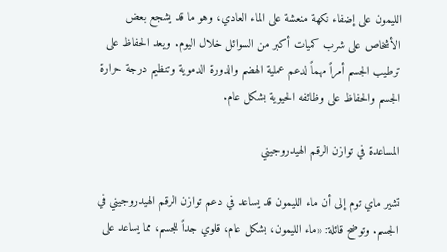الليمون على إضفاء نكهة منعشة على الماء العادي، وهو ما قد يشجع بعض الأشخاص على شرب كميات أكبر من السوائل خلال اليوم. ويعد الحفاظ على ترطيب الجسم أمراً مهماً لدعم عملية الهضم والدورة الدموية وتنظيم درجة حرارة الجسم والحفاظ على وظائفه الحيوية بشكل عام.

المساعدة في توازن الرقم الهيدروجيني

تشير ماي توم إلى أن ماء الليمون قد يساعد في دعم توازن الرقم الهيدروجيني في الجسم. وتوضح قائلة: «ماء الليمون، بشكل عام، قلوي جداً للجسم، مما يساعد على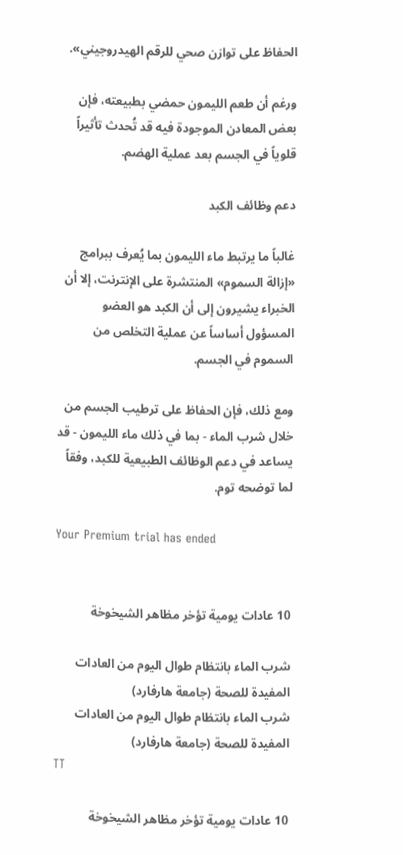الحفاظ على توازن صحي للرقم الهيدروجيني».

ورغم أن طعم الليمون حمضي بطبيعته، فإن بعض المعادن الموجودة فيه قد تُحدث تأثيراً قلوياً في الجسم بعد عملية الهضم.

دعم وظائف الكبد

غالباً ما يرتبط ماء الليمون بما يُعرف ببرامج «إزالة السموم» المنتشرة على الإنترنت، إلا أن الخبراء يشيرون إلى أن الكبد هو العضو المسؤول أساساً عن عملية التخلص من السموم في الجسم.

ومع ذلك، فإن الحفاظ على ترطيب الجسم من خلال شرب الماء - بما في ذلك ماء الليمون - قد يساعد في دعم الوظائف الطبيعية للكبد، وفقاً لما توضحه توم.

Your Premium trial has ended


10 عادات يومية تؤخر مظاهر الشيخوخة

شرب الماء بانتظام طوال اليوم من العادات المفيدة للصحة (جامعة هارفارد)
شرب الماء بانتظام طوال اليوم من العادات المفيدة للصحة (جامعة هارفارد)
TT

10 عادات يومية تؤخر مظاهر الشيخوخة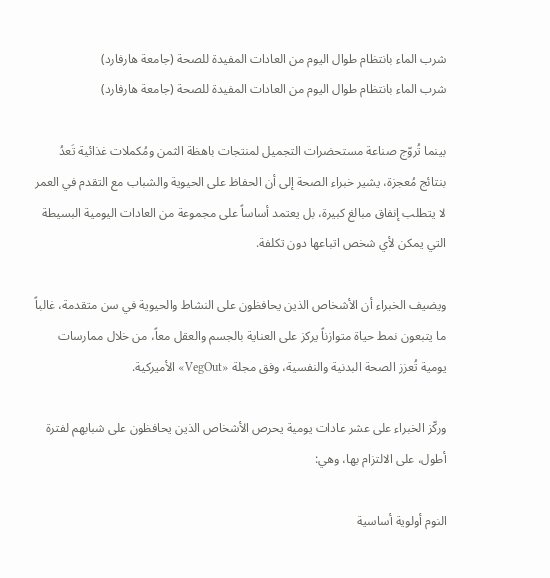شرب الماء بانتظام طوال اليوم من العادات المفيدة للصحة (جامعة هارفارد)
شرب الماء بانتظام طوال اليوم من العادات المفيدة للصحة (جامعة هارفارد)

بينما تُروّج صناعة مستحضرات التجميل لمنتجات باهظة الثمن ومُكملات غذائية تَعدُ بنتائج مُعجزة، يشير خبراء الصحة إلى أن الحفاظ على الحيوية والشباب مع التقدم في العمر لا يتطلب إنفاق مبالغ كبيرة، بل يعتمد أساساً على مجموعة من العادات اليومية البسيطة التي يمكن لأي شخص اتباعها دون تكلفة.

ويضيف الخبراء أن الأشخاص الذين يحافظون على النشاط والحيوية في سن متقدمة، غالباً ما يتبعون نمط حياة متوازناً يركز على العناية بالجسم والعقل معاً، من خلال ممارسات يومية تُعزز الصحة البدنية والنفسية، وفق مجلة «VegOut» الأميركية.

وركّز الخبراء على عشر عادات يومية يحرص الأشخاص الذين يحافظون على شبابهم لفترة أطول، على الالتزام بها، وهي:

النوم أولوية أساسية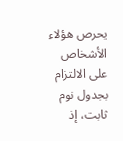يحرص هؤلاء الأشخاص على الالتزام بجدول نوم ثابت، إذ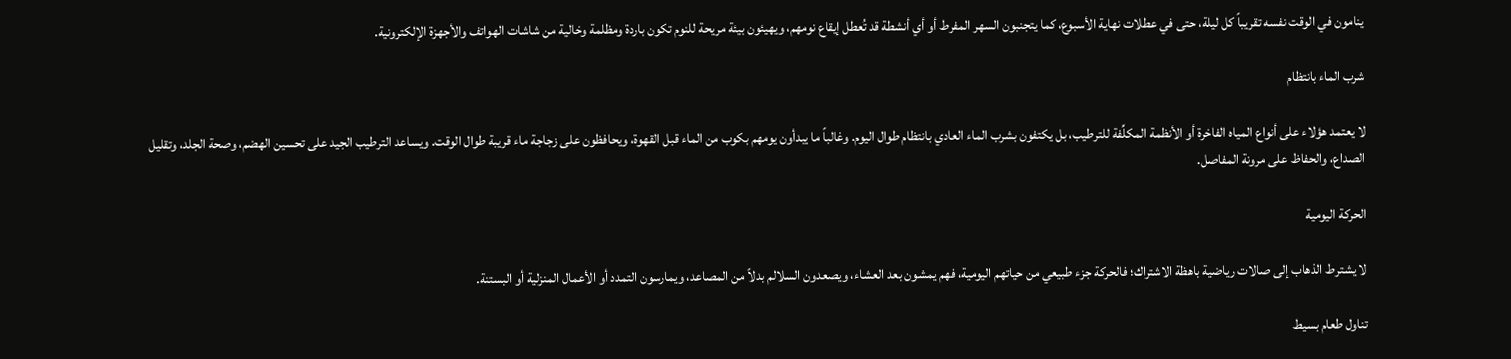ينامون في الوقت نفسه تقريباً كل ليلة، حتى في عطلات نهاية الأسبوع، كما يتجنبون السهر المفرط أو أي أنشطة قد تُعطل إيقاع نومهم، ويهيئون بيئة مريحة للنوم تكون باردة ومظلمة وخالية من شاشات الهواتف والأجهزة الإلكترونية.

شرب الماء بانتظام

لا يعتمد هؤلاء على أنواع المياه الفاخرة أو الأنظمة المكلِّفة للترطيب، بل يكتفون بشرب الماء العادي بانتظام طوال اليوم. وغالباً ما يبدأون يومهم بكوب من الماء قبل القهوة، ويحافظون على زجاجة ماء قريبة طوال الوقت. ويساعد الترطيب الجيد على تحسين الهضم، وصحة الجلد، وتقليل الصداع، والحفاظ على مرونة المفاصل.

الحركة اليومية

لا يشترط الذهاب إلى صالات رياضية باهظة الاشتراك؛ فالحركة جزء طبيعي من حياتهم اليومية، فهم يمشون بعد العشاء، ويصعدون السلالم بدلاً من المصاعد، ويمارسون التمدد أو الأعمال المنزلية أو البستنة.

تناول طعام بسيط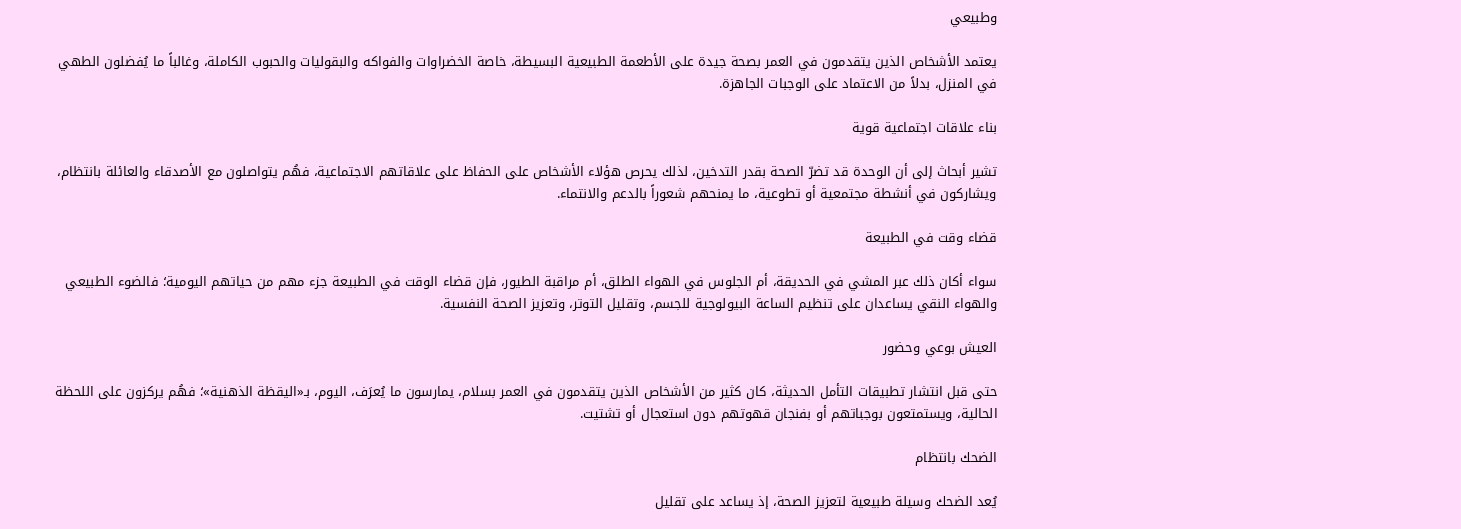وطبيعي

يعتمد الأشخاص الذين يتقدمون في العمر بصحة جيدة على الأطعمة الطبيعية البسيطة، خاصة الخضراوات والفواكه والبقوليات والحبوب الكاملة، وغالباً ما يُفضلون الطهي في المنزل، بدلاً من الاعتماد على الوجبات الجاهزة.

بناء علاقات اجتماعية قوية

تشير أبحاث إلى أن الوحدة قد تضرّ الصحة بقدر التدخين، لذلك يحرص هؤلاء الأشخاص على الحفاظ على علاقاتهم الاجتماعية، فهُم يتواصلون مع الأصدقاء والعائلة بانتظام، ويشاركون في أنشطة مجتمعية أو تطوعية، ما يمنحهم شعوراً بالدعم والانتماء.

قضاء وقت في الطبيعة

سواء أكان ذلك عبر المشي في الحديقة، أم الجلوس في الهواء الطلق، أم مراقبة الطيور، فإن قضاء الوقت في الطبيعة جزء مهم من حياتهم اليومية؛ فالضوء الطبيعي والهواء النقي يساعدان على تنظيم الساعة البيولوجية للجسم، وتقليل التوتر، وتعزيز الصحة النفسية.

العيش بوعي وحضور

حتى قبل انتشار تطبيقات التأمل الحديثة، كان كثير من الأشخاص الذين يتقدمون في العمر بسلام، يمارسون ما يُعرَف، اليوم، بـ«اليقظة الذهنية»؛ فهُم يركزون على اللحظة الحالية، ويستمتعون بوجباتهم أو بفنجان قهوتهم دون استعجال أو تشتيت.

الضحك بانتظام

يُعد الضحك وسيلة طبيعية لتعزيز الصحة، إذ يساعد على تقليل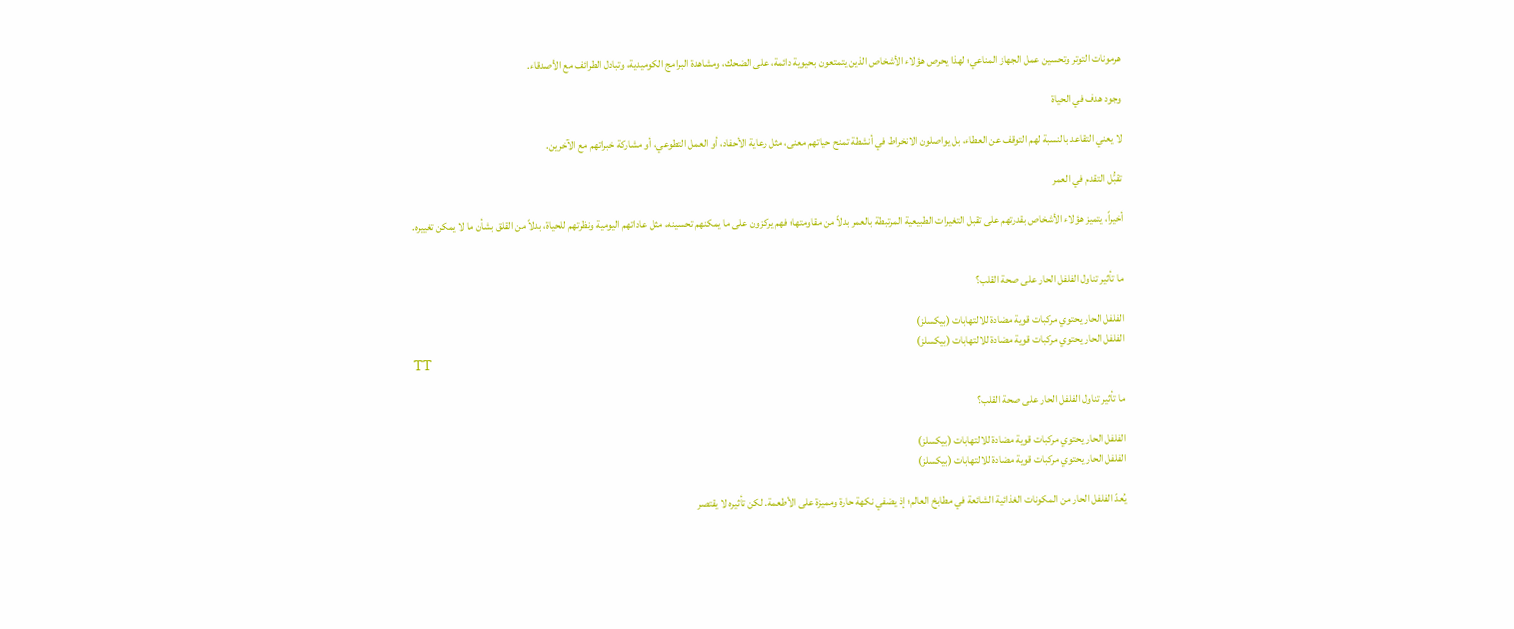هرمونات التوتر وتحسين عمل الجهاز المناعي؛ لهذا يحرص هؤلاء الأشخاص الذين يتمتعون بحيوية دائمة، على الضحك، ومشاهدة البرامج الكوميدية، وتبادل الطرائف مع الأصدقاء.

وجود هدف في الحياة

لا يعني التقاعد بالنسبة لهم التوقف عن العطاء، بل يواصلون الانخراط في أنشطة تمنح حياتهم معنى، مثل رعاية الأحفاد، أو العمل التطوعي، أو مشاركة خبراتهم مع الآخرين.

تقبُّل التقدم في العمر

أخيراً، يتميز هؤلاء الأشخاص بقدرتهم على تقبل التغيرات الطبيعية المرتبطة بالعمر بدلاً من مقاومتها؛ فهم يركزون على ما يمكنهم تحسينه، مثل عاداتهم اليومية ونظرتهم للحياة، بدلاً من القلق بشأن ما لا يمكن تغييره.


ما تأثير تناول الفلفل الحار على صحة القلب؟

الفلفل الحار يحتوي مركبات قوية مضادة للالتهابات (بيكسلز)
الفلفل الحار يحتوي مركبات قوية مضادة للالتهابات (بيكسلز)
TT

ما تأثير تناول الفلفل الحار على صحة القلب؟

الفلفل الحار يحتوي مركبات قوية مضادة للالتهابات (بيكسلز)
الفلفل الحار يحتوي مركبات قوية مضادة للالتهابات (بيكسلز)

يُعدّ الفلفل الحار من المكونات الغذائية الشائعة في مطابخ العالم؛ إذ يضفي نكهة حارة ومميزة على الأطعمة. لكن تأثيره لا يقتصر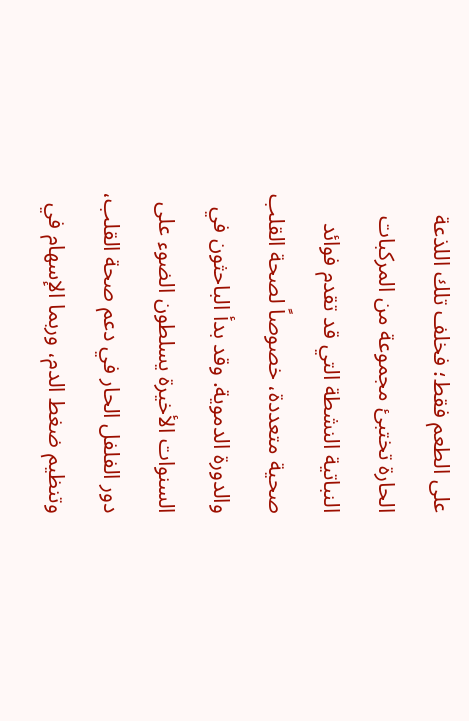على الطعم فقط؛ فخلف تلك اللذعة الحارة تختبئ مجموعة من المركبات النباتية النشطة التي قد تقدم فوائد صحية متعددة، خصوصاً لصحة القلب والدورة الدموية. وقد بدأ الباحثون في السنوات الأخيرة يسلطون الضوء على دور الفلفل الحار في دعم صحة القلب، وتنظيم ضغط الدم، وربما الإسهام في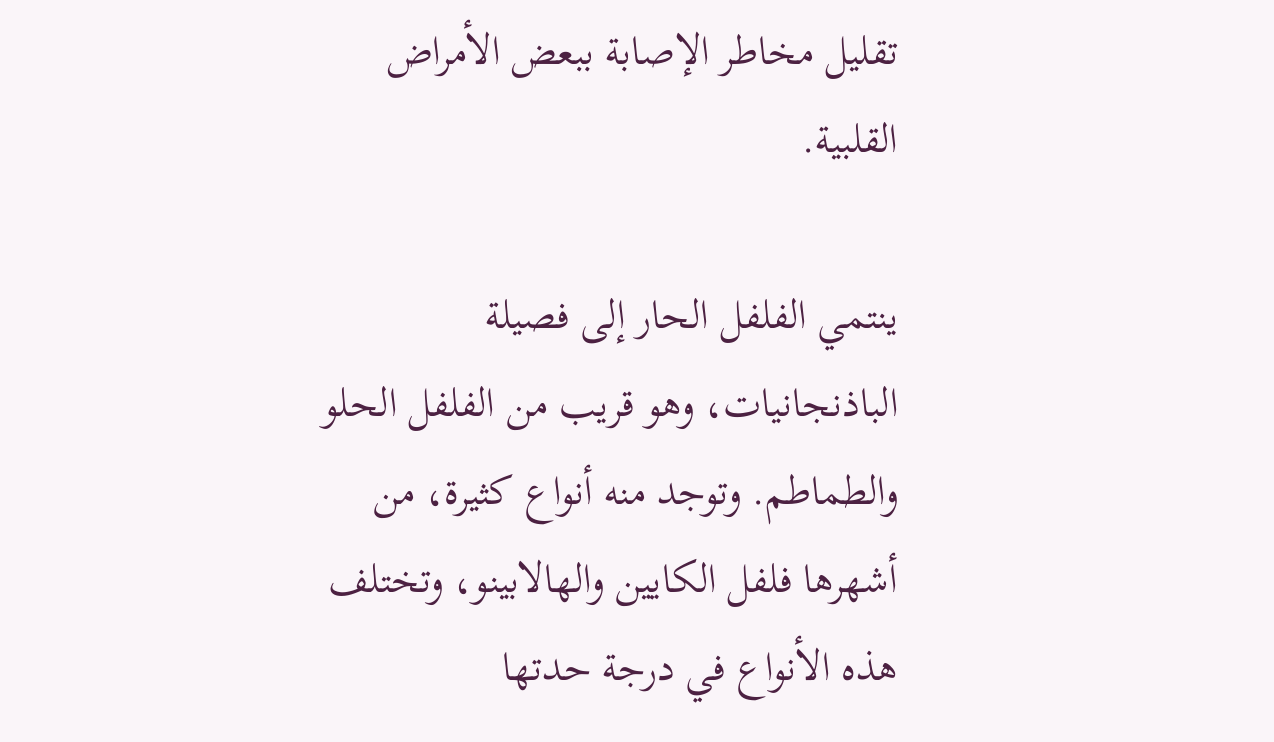تقليل مخاطر الإصابة ببعض الأمراض القلبية.

ينتمي الفلفل الحار إلى فصيلة الباذنجانيات، وهو قريب من الفلفل الحلو والطماطم. وتوجد منه أنواع كثيرة، من أشهرها فلفل الكايين والهالابينو، وتختلف هذه الأنواع في درجة حدتها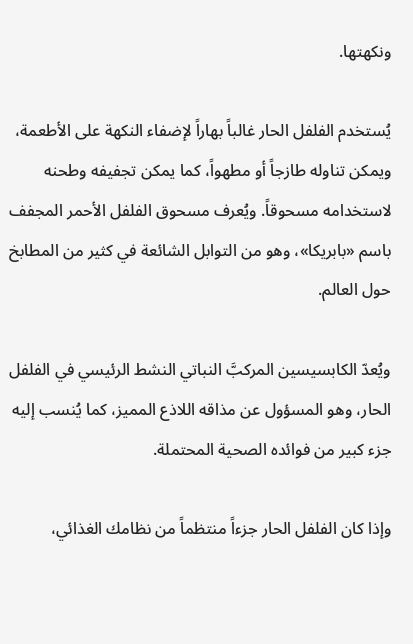ونكهتها.

يُستخدم الفلفل الحار غالباً بهاراً لإضفاء النكهة على الأطعمة، ويمكن تناوله طازجاً أو مطهواً، كما يمكن تجفيفه وطحنه لاستخدامه مسحوقاً. ويُعرف مسحوق الفلفل الأحمر المجفف باسم «بابريكا»، وهو من التوابل الشائعة في كثير من المطابخ حول العالم.

ويُعدّ الكابسيسين المركبَّ النباتي النشط الرئيسي في الفلفل الحار، وهو المسؤول عن مذاقه اللاذع المميز، كما يُنسب إليه جزء كبير من فوائده الصحية المحتملة.

وإذا كان الفلفل الحار جزءاً منتظماً من نظامك الغذائي،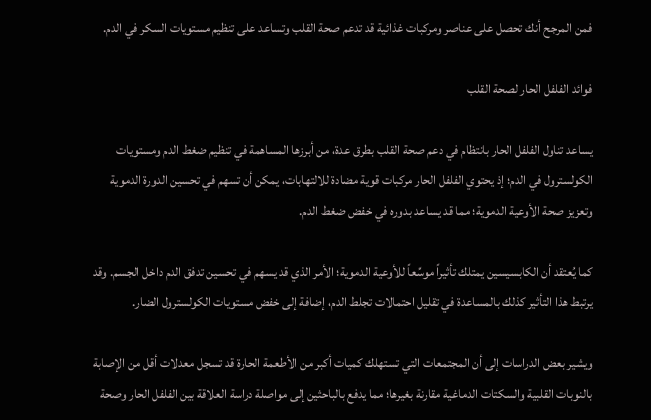فمن المرجح أنك تحصل على عناصر ومركبات غذائية قد تدعم صحة القلب وتساعد على تنظيم مستويات السكر في الدم.

فوائد الفلفل الحار لصحة القلب

يساعد تناول الفلفل الحار بانتظام في دعم صحة القلب بطرق عدة، من أبرزها المساهمة في تنظيم ضغط الدم ومستويات الكولسترول في الدم؛ إذ يحتوي الفلفل الحار مركبات قوية مضادة للالتهابات، يمكن أن تسهم في تحسين الدورة الدموية وتعزيز صحة الأوعية الدموية؛ مما قد يساعد بدوره في خفض ضغط الدم.

كما يُعتقد أن الكابسيسين يمتلك تأثيراً موسِّعاً للأوعية الدموية؛ الأمر الذي قد يسهم في تحسين تدفق الدم داخل الجسم. وقد يرتبط هذا التأثير كذلك بالمساعدة في تقليل احتمالات تجلط الدم، إضافة إلى خفض مستويات الكولسترول الضار.

ويشير بعض الدراسات إلى أن المجتمعات التي تستهلك كميات أكبر من الأطعمة الحارة قد تسجل معدلات أقل من الإصابة بالنوبات القلبية والسكتات الدماغية مقارنة بغيرها؛ مما يدفع بالباحثين إلى مواصلة دراسة العلاقة بين الفلفل الحار وصحة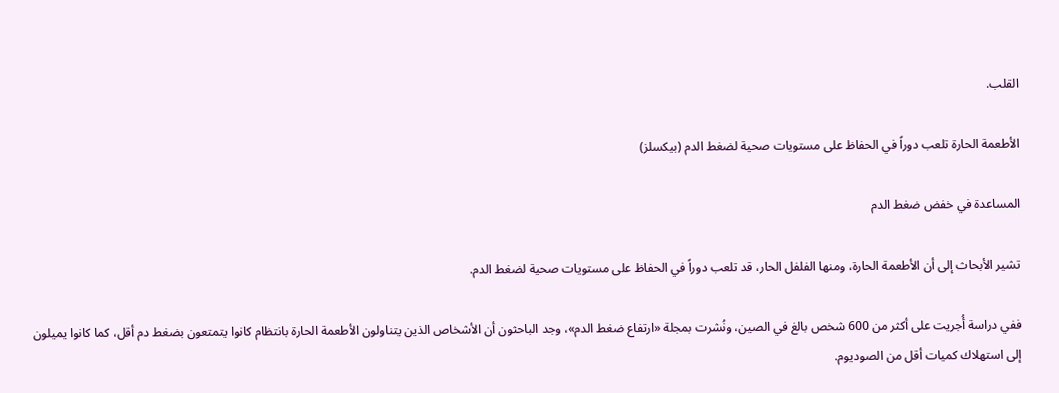القلب.

الأطعمة الحارة تلعب دوراً في الحفاظ على مستويات صحية لضغط الدم (بيكسلز)

المساعدة في خفض ضغط الدم

تشير الأبحاث إلى أن الأطعمة الحارة، ومنها الفلفل الحار، قد تلعب دوراً في الحفاظ على مستويات صحية لضغط الدم.

ففي دراسة أُجريت على أكثر من 600 شخص بالغ في الصين، ونُشرت بمجلة «ارتفاع ضغط الدم»، وجد الباحثون أن الأشخاص الذين يتناولون الأطعمة الحارة بانتظام كانوا يتمتعون بضغط دم أقل، كما كانوا يميلون إلى استهلاك كميات أقل من الصوديوم.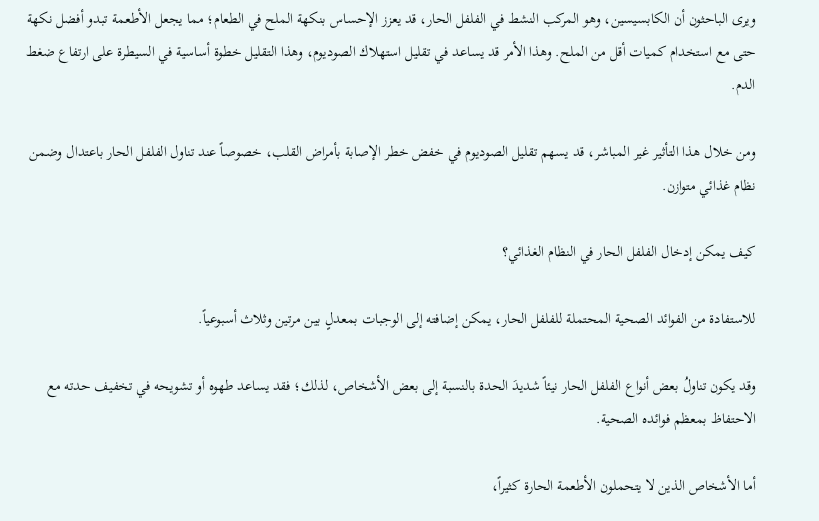ويرى الباحثون أن الكابسيسين، وهو المركب النشط في الفلفل الحار، قد يعزز الإحساس بنكهة الملح في الطعام؛ مما يجعل الأطعمة تبدو أفضل نكهة حتى مع استخدام كميات أقل من الملح. وهذا الأمر قد يساعد في تقليل استهلاك الصوديوم، وهذا التقليل خطوة أساسية في السيطرة على ارتفاع ضغط الدم.

ومن خلال هذا التأثير غير المباشر، قد يسهم تقليل الصوديوم في خفض خطر الإصابة بأمراض القلب، خصوصاً عند تناول الفلفل الحار باعتدال وضمن نظام غذائي متوازن.

كيف يمكن إدخال الفلفل الحار في النظام الغذائي؟

للاستفادة من الفوائد الصحية المحتملة للفلفل الحار، يمكن إضافته إلى الوجبات بمعدلٍ بين مرتين وثلاث أسبوعياً.

وقد يكون تناولُ بعض أنواع الفلفل الحار نيئاً شديدَ الحدة بالنسبة إلى بعض الأشخاص، لذلك؛ فقد يساعد طهوه أو تشويحه في تخفيف حدته مع الاحتفاظ بمعظم فوائده الصحية.

أما الأشخاص الذين لا يتحملون الأطعمة الحارة كثيراً،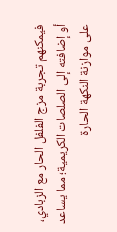فيمكنهم تجربة مزج الفلفل الحار مع الزبادي، أو إضافته إلى الصلصات الكريمية؛ مما يساعد على موازنة النكهة الحارة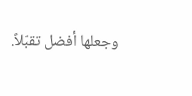وجعلها أفضل تقبّلاً.